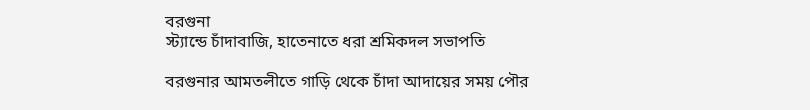বরগুনা
স্ট্যান্ডে চাঁদাবাজি, হাতেনাতে ধরা শ্রমিকদল সভাপতি

বরগুনার আমতলীতে গাড়ি থেকে চাঁদা আদায়ের সময় পৌর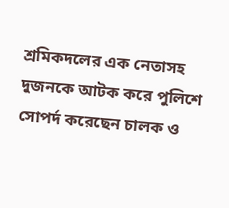শ্রমিকদলের এক নেতাসহ দুজনকে আটক করে পুলিশে সোপর্দ করেছেন চালক ও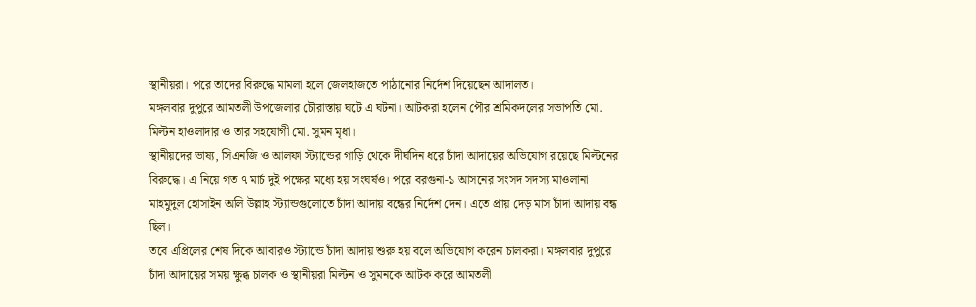স্থানীয়রা। পরে তাদের বিরুদ্ধে মামলা হলে জেলহাজতে পাঠানোর নির্দেশ দিয়েছেন আদালত।
মঙ্গলবার দুপুরে আমতলী উপজেলার চৌরাস্তায় ঘটে এ ঘটনা। আটকরা হলেন পৌর শ্রমিকদলের সভাপতি মো. মিল্টন হাওলাদার ও তার সহযোগী মো. সুমন মৃধা।
স্থানীয়দের ভাষ্য, সিএনজি ও আলফা স্ট্যান্ডের গাড়ি থেকে দীর্ঘদিন ধরে চাঁদা আদায়ের অভিযোগ রয়েছে মিল্টনের বিরুদ্ধে। এ নিয়ে গত ৭ মার্চ দুই পক্ষের মধ্যে হয় সংঘর্ষও। পরে বরগুনা-১ আসনের সংসদ সদস্য মাওলানা মাহমুদুল হোসাইন অলি উল্লাহ স্ট্যান্ডগুলোতে চাঁদা আদায় বন্ধের নির্দেশ দেন। এতে প্রায় দেড় মাস চাঁদা আদায় বন্ধ ছিল।
তবে এপ্রিলের শেষ দিকে আবারও স্ট্যান্ডে চাঁদা আদায় শুরু হয় বলে অভিযোগ করেন চালকরা। মঙ্গলবার দুপুরে চাঁদা আদায়ের সময় ক্ষুব্ধ চালক ও স্থানীয়রা মিল্টন ও সুমনকে আটক করে আমতলী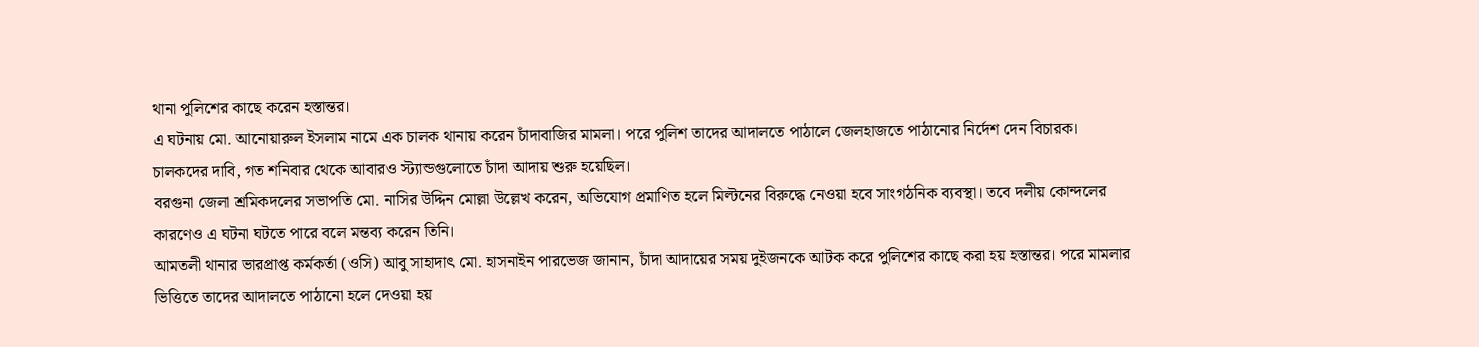থানা পুলিশের কাছে করেন হস্তান্তর।
এ ঘটনায় মো. আনোয়ারুল ইসলাম নামে এক চালক থানায় করেন চাঁদাবাজির মামলা। পরে পুলিশ তাদের আদালতে পাঠালে জেলহাজতে পাঠানোর নির্দেশ দেন বিচারক।
চালকদের দাবি, গত শনিবার থেকে আবারও স্ট্যান্ডগুলোতে চাঁদা আদায় শুরু হয়েছিল।
বরগুনা জেলা শ্রমিকদলের সভাপতি মো. নাসির উদ্দিন মোল্লা উল্লেখ করেন, অভিযোগ প্রমাণিত হলে মিল্টনের বিরুদ্ধে নেওয়া হবে সাংগঠনিক ব্যবস্থা। তবে দলীয় কোন্দলের কারণেও এ ঘটনা ঘটতে পারে বলে মন্তব্য করেন তিনি।
আমতলী থানার ভারপ্রাপ্ত কর্মকর্তা (ওসি) আবু সাহাদাৎ মো. হাসনাইন পারভেজ জানান, চাঁদা আদায়ের সময় দুইজনকে আটক করে পুলিশের কাছে করা হয় হস্তান্তর। পরে মামলার ভিত্তিতে তাদের আদালতে পাঠানো হলে দেওয়া হয়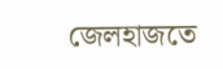জেলহাজতে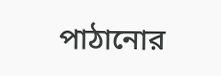পাঠানোর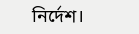নির্দেশ।